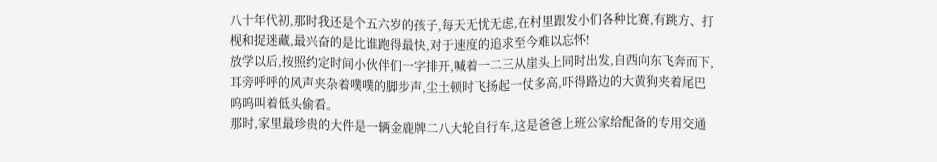八十年代初,那时我还是个五六岁的孩子,每天无忧无虑,在村里跟发小们各种比赛,有跳方、打枧和捉迷藏,最兴奋的是比谁跑得最快,对于速度的追求至今难以忘怀!
放学以后,按照约定时间小伙伴们一字排开,喊着一二三从崖头上同时出发,自西向东飞奔而下,耳旁呼呼的风声夹杂着噗噗的脚步声,尘土顿时飞扬起一仗多高,吓得路边的大黄狗夹着尾巴呜呜叫着低头偷看。
那时,家里最珍贵的大件是一辆金鹿牌二八大轮自行车,这是爸爸上班公家给配备的专用交通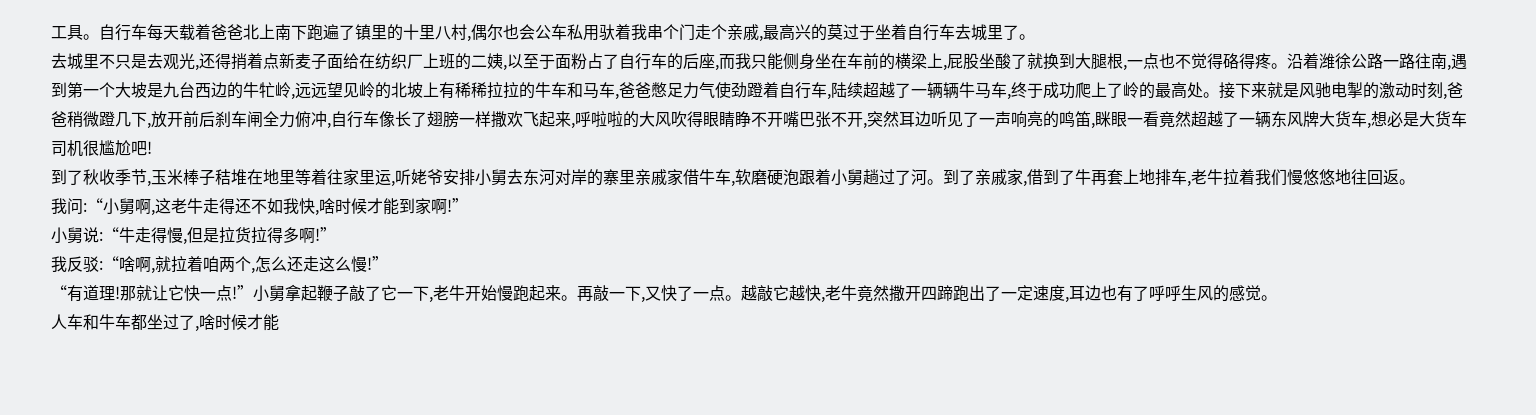工具。自行车每天载着爸爸北上南下跑遍了镇里的十里八村,偶尔也会公车私用驮着我串个门走个亲戚,最高兴的莫过于坐着自行车去城里了。
去城里不只是去观光,还得捎着点新麦子面给在纺织厂上班的二姨,以至于面粉占了自行车的后座,而我只能侧身坐在车前的横梁上,屁股坐酸了就换到大腿根,一点也不觉得硌得疼。沿着潍徐公路一路往南,遇到第一个大坡是九台西边的牛牤岭,远远望见岭的北坡上有稀稀拉拉的牛车和马车,爸爸憋足力气使劲蹬着自行车,陆续超越了一辆辆牛马车,终于成功爬上了岭的最高处。接下来就是风驰电掣的激动时刻,爸爸稍微蹬几下,放开前后刹车闸全力俯冲,自行车像长了翅膀一样撒欢飞起来,呼啦啦的大风吹得眼睛睁不开嘴巴张不开,突然耳边听见了一声响亮的鸣笛,眯眼一看竟然超越了一辆东风牌大货车,想必是大货车司机很尴尬吧!
到了秋收季节,玉米棒子秸堆在地里等着往家里运,听姥爷安排小舅去东河对岸的寨里亲戚家借牛车,软磨硬泡跟着小舅趟过了河。到了亲戚家,借到了牛再套上地排车,老牛拉着我们慢悠悠地往回返。
我问:“小舅啊,这老牛走得还不如我快,啥时候才能到家啊!”
小舅说:“牛走得慢,但是拉货拉得多啊!”
我反驳:“啥啊,就拉着咱两个,怎么还走这么慢!”
“有道理!那就让它快一点!”小舅拿起鞭子敲了它一下,老牛开始慢跑起来。再敲一下,又快了一点。越敲它越快,老牛竟然撒开四蹄跑出了一定速度,耳边也有了呼呼生风的感觉。
人车和牛车都坐过了,啥时候才能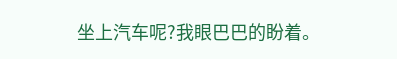坐上汽车呢?我眼巴巴的盼着。